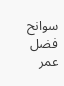سوانح فضل عمر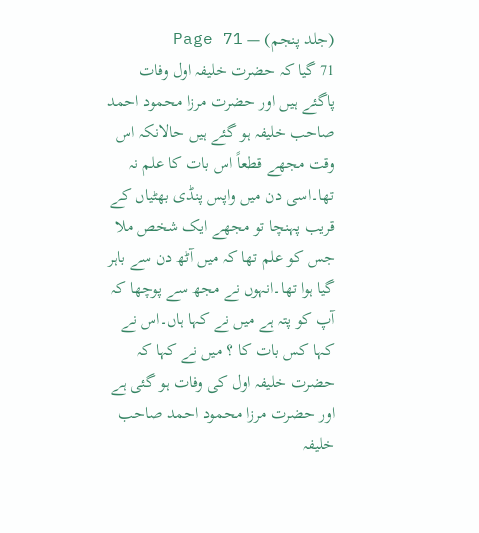(جلد پنجم) — Page 71
71 گیا کہ حضرت خلیفہ اول وفات پاگئے ہیں اور حضرت مرزا محمود احمد صاحب خلیفہ ہو گئے ہیں حالانکہ اس وقت مجھے قطعاً اس بات کا علم نہ تھا۔اسی دن میں واپس پنڈی بھٹیاں کے قریب پہنچا تو مجھے ایک شخص ملا جس کو علم تھا کہ میں آٹھ دن سے باہر گیا ہوا تھا۔انہوں نے مجھ سے پوچھا کہ آپ کو پتہ ہے میں نے کہا ہاں۔اس نے کہا کس بات کا ؟ میں نے کہا کہ حضرت خلیفہ اول کی وفات ہو گئی ہے اور حضرت مرزا محمود احمد صاحب خلیفہ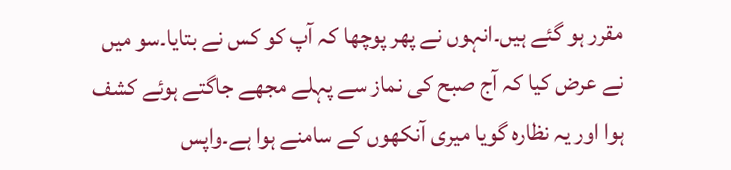مقرر ہو گئے ہیں۔انہوں نے پھر پوچھا کہ آپ کو کس نے بتایا۔سو میں نے عرض کیا کہ آج صبح کی نماز سے پہلے مجھے جاگتے ہوئے کشف ہوا اور یہ نظارہ گویا میری آنکھوں کے سامنے ہوا ہے۔واپس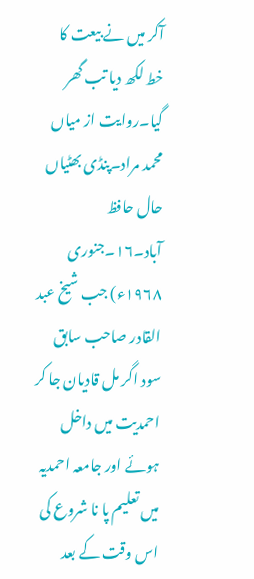آکر میں نے بیعت کا خط لکھ دیا تب گھر گیا۔روایت از میاں محمد مراد۔پنڈی بھٹیاں حال حافظ آباد۔۱۶۔جنوری ۱۹۶۸ء) جب شیخ عبد القادر صاحب سابق سود اگر مل قادیان جا کر احمدیت میں داخل ہوئے اور جامعہ احمدیہ میں تعلیم پا نا شروع کی اس وقت کے بعد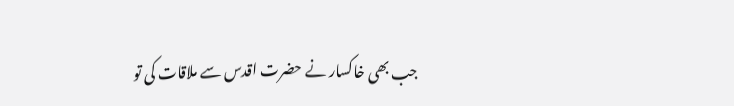جب بھی خاکسار نے حضرت اقدس سے ملاقات کی تو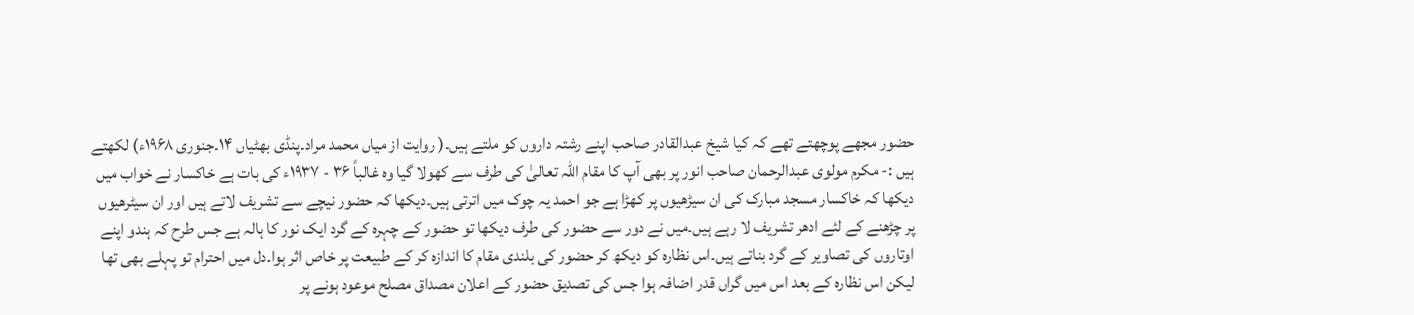حضور مجھے پوچھتے تھے کہ کیا شیخ عبدالقادر صاحب اپنے رشتہ داروں کو ملتے ہیں۔( روایت از میاں محمد مراد۔پنڈی بھٹیاں ۱۴۔جنوری ۱۹۶۸ء) لکھتے ہیں :- مکرم مولوی عبدالرحمان صاحب انور پر بھی آپ کا مقام اللہ تعالیٰ کی طرف سے کھولا گیا وہ غالباً ۳۶ - ۱۹۳۷ء کی بات ہے خاکسار نے خواب میں دیکھا کہ خاکسار مسجد مبارک کی ان سیڑھیوں پر کھڑا ہے جو احمد یہ چوک میں اترتی ہیں۔دیکھا کہ حضور نیچے سے تشریف لاتے ہیں اور ان سیٹرھیوں پر چڑھنے کے لئے ادھر تشریف لا رہے ہیں۔میں نے دور سے حضور کی طرف دیکھا تو حضور کے چہرہ کے گرد ایک نور کا ہالہ ہے جس طرح کہ ہندو اپنے اوتاروں کی تصاویر کے گرد بناتے ہیں۔اس نظارہ کو دیکھ کر حضور کی بلندی مقام کا اندازہ کر کے طبیعت پر خاص اثر ہوا۔دل میں احترام تو پہلے بھی تھا لیکن اس نظارہ کے بعد اس میں گراں قدر اضافہ ہوا جس کی تصدیق حضور کے اعلان مصداق مصلح موعود ہونے پر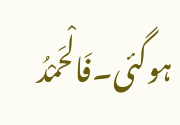ہوگئی۔فَالْحَمْدُ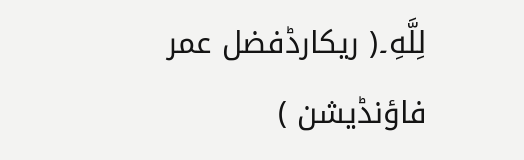لِلَّهِ۔( ریکارڈفضل عمر فاؤنڈیشن )